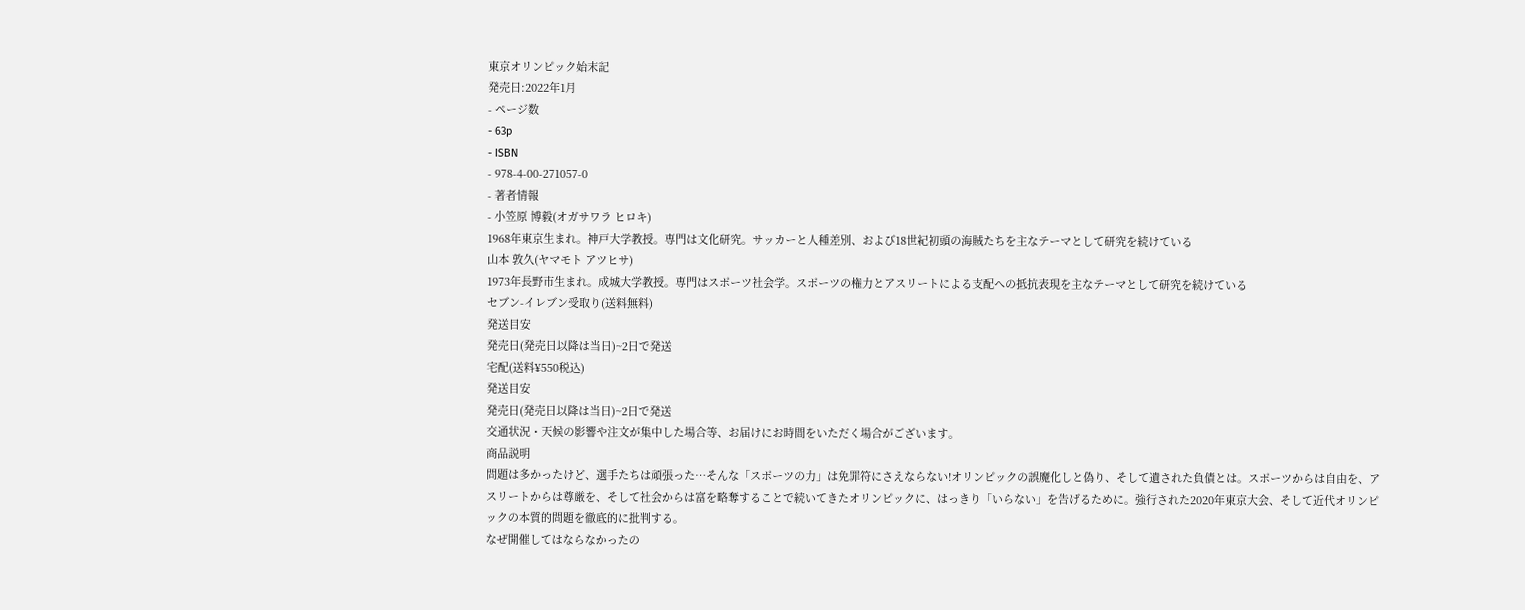東京オリンピック始末記
発売日:2022年1月
- ページ数
- 63p
- ISBN
- 978-4-00-271057-0
- 著者情報
- 小笠原 博毅(オガサワラ ヒロキ)
1968年東京生まれ。神戸大学教授。専門は文化研究。サッカーと人種差別、および18世紀初頭の海賊たちを主なテーマとして研究を続けている
山本 敦久(ヤマモト アツヒサ)
1973年長野市生まれ。成城大学教授。専門はスポーツ社会学。スポーツの権力とアスリートによる支配への抵抗表現を主なテーマとして研究を続けている
セブン-イレブン受取り(送料無料)
発送目安
発売日(発売日以降は当日)~2日で発送
宅配(送料¥550税込)
発送目安
発売日(発売日以降は当日)~2日で発送
交通状況・天候の影響や注文が集中した場合等、お届けにお時間をいただく場合がございます。
商品説明
問題は多かったけど、選手たちは頑張った…そんな「スポーツの力」は免罪符にさえならない!オリンピックの誤魔化しと偽り、そして遺された負債とは。スポーツからは自由を、アスリートからは尊厳を、そして社会からは富を略奪することで続いてきたオリンピックに、はっきり「いらない」を告げるために。強行された2020年東京大会、そして近代オリンピックの本質的問題を徹底的に批判する。
なぜ開催してはならなかったの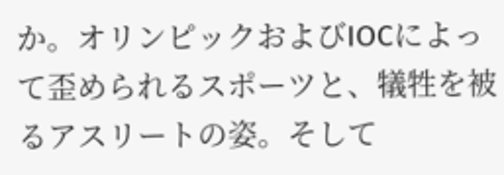か。オリンピックおよびIOCによって歪められるスポーツと、犠牲を被るアスリートの姿。そして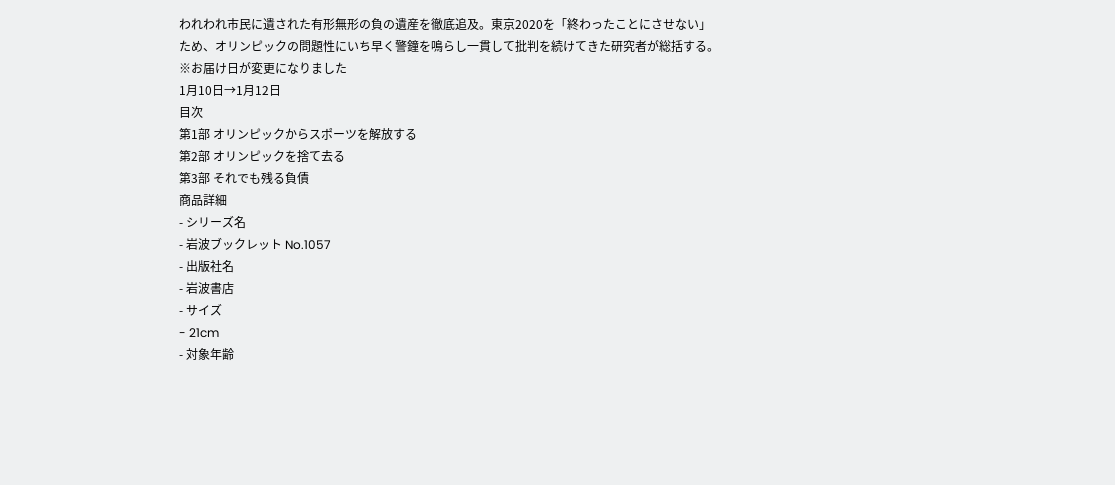われわれ市民に遺された有形無形の負の遺産を徹底追及。東京2020を「終わったことにさせない」ため、オリンピックの問題性にいち早く警鐘を鳴らし一貫して批判を続けてきた研究者が総括する。
※お届け日が変更になりました
1月10日→1月12日
目次
第1部 オリンピックからスポーツを解放する
第2部 オリンピックを捨て去る
第3部 それでも残る負債
商品詳細
- シリーズ名
- 岩波ブックレット No.1057
- 出版社名
- 岩波書店
- サイズ
- 21cm
- 対象年齢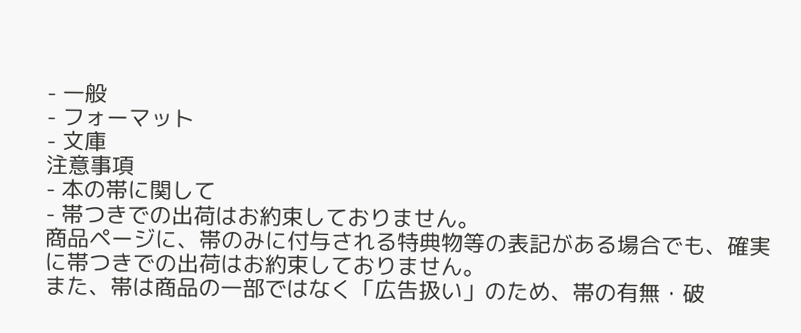- 一般
- フォーマット
- 文庫
注意事項
- 本の帯に関して
- 帯つきでの出荷はお約束しておりません。
商品ページに、帯のみに付与される特典物等の表記がある場合でも、確実に帯つきでの出荷はお約束しておりません。
また、帯は商品の一部ではなく「広告扱い」のため、帯の有無・破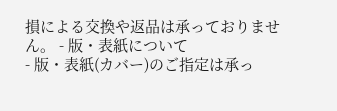損による交換や返品は承っておりません。 - 版・表紙について
- 版・表紙(カバー)のご指定は承っ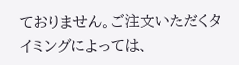ておりません。ご注文いただくタイミングによっては、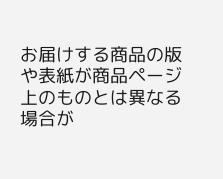お届けする商品の版や表紙が商品ページ上のものとは異なる場合が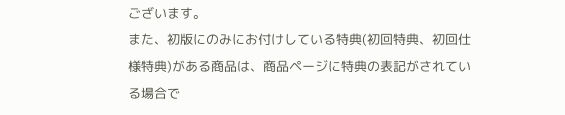ございます。
また、初版にのみにお付けしている特典(初回特典、初回仕様特典)がある商品は、商品ページに特典の表記がされている場合で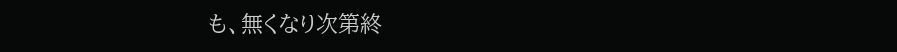も、無くなり次第終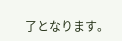了となります。